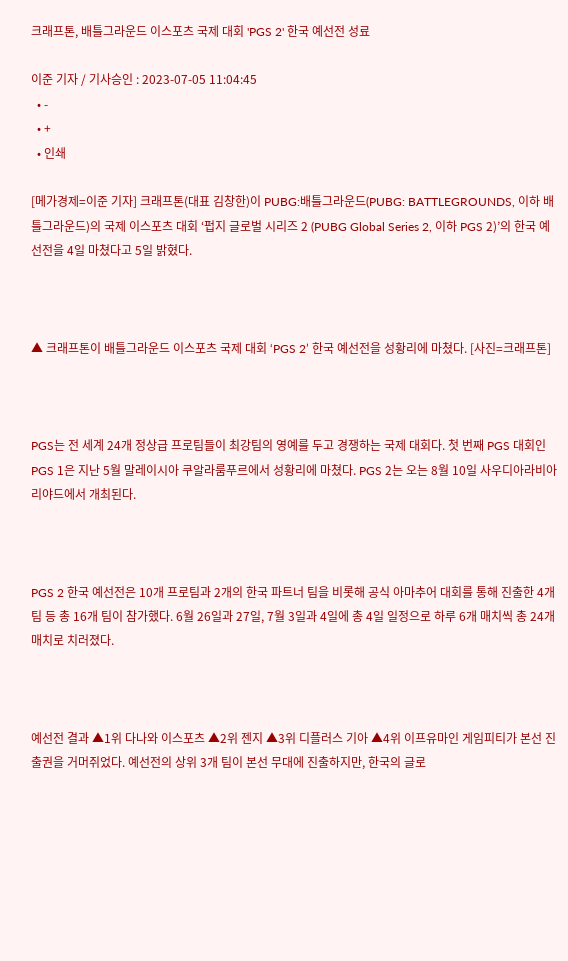크래프톤, 배틀그라운드 이스포츠 국제 대회 'PGS 2' 한국 예선전 성료

이준 기자 / 기사승인 : 2023-07-05 11:04:45
  • -
  • +
  • 인쇄

[메가경제=이준 기자] 크래프톤(대표 김창한)이 PUBG:배틀그라운드(PUBG: BATTLEGROUNDS, 이하 배틀그라운드)의 국제 이스포츠 대회 ‘펍지 글로벌 시리즈 2 (PUBG Global Series 2, 이하 PGS 2)’의 한국 예선전을 4일 마쳤다고 5일 밝혔다.



▲ 크래프톤이 배틀그라운드 이스포츠 국제 대회 ‘PGS 2’ 한국 예선전을 성황리에 마쳤다. [사진=크래프톤]



PGS는 전 세계 24개 정상급 프로팀들이 최강팀의 영예를 두고 경쟁하는 국제 대회다. 첫 번째 PGS 대회인 PGS 1은 지난 5월 말레이시아 쿠알라룸푸르에서 성황리에 마쳤다. PGS 2는 오는 8월 10일 사우디아라비아 리야드에서 개최된다.



PGS 2 한국 예선전은 10개 프로팀과 2개의 한국 파트너 팀을 비롯해 공식 아마추어 대회를 통해 진출한 4개팀 등 총 16개 팀이 참가했다. 6월 26일과 27일, 7월 3일과 4일에 총 4일 일정으로 하루 6개 매치씩 총 24개 매치로 치러졌다.



예선전 결과 ▲1위 다나와 이스포츠 ▲2위 젠지 ▲3위 디플러스 기아 ▲4위 이프유마인 게임피티가 본선 진출권을 거머쥐었다. 예선전의 상위 3개 팀이 본선 무대에 진출하지만, 한국의 글로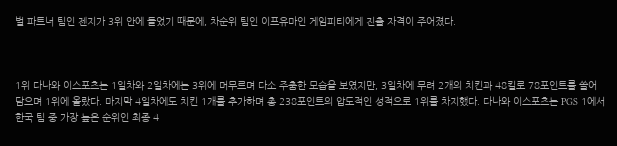벌 파트너 팀인 젠지가 3위 안에 들었기 때문에, 차순위 팀인 이프유마인 게임피티에게 진출 자격이 주어졌다.



1위 다나와 이스포츠는 1일차와 2일차에는 3위에 머무르며 다소 주춤한 모습을 보였지만, 3일차에 무려 2개의 치킨과 48킬로 78포인트를 쓸어 담으며 1위에 올랐다. 마지막 4일차에도 치킨 1개를 추가하며 총 238포인트의 압도적인 성적으로 1위를 차지했다. 다나와 이스포츠는 PGS 1에서 한국 팀 중 가장 높은 순위인 최종 4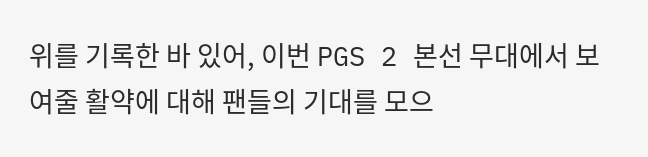위를 기록한 바 있어, 이번 PGS 2 본선 무대에서 보여줄 활약에 대해 팬들의 기대를 모으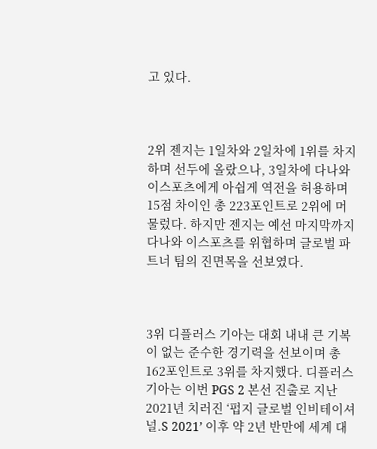고 있다.



2위 젠지는 1일차와 2일차에 1위를 차지하며 선두에 올랐으나, 3일차에 다나와 이스포츠에게 아쉽게 역전을 허용하며 15점 차이인 총 223포인트로 2위에 머물렀다. 하지만 젠지는 예선 마지막까지 다나와 이스포츠를 위협하며 글로벌 파트너 팀의 진면목을 선보였다.



3위 디플러스 기아는 대회 내내 큰 기복이 없는 준수한 경기력을 선보이며 총 162포인트로 3위를 차지했다. 디플러스 기아는 이번 PGS 2 본선 진출로 지난 2021년 치러진 ‘펍지 글로벌 인비테이셔널.S 2021’ 이후 약 2년 반만에 세계 대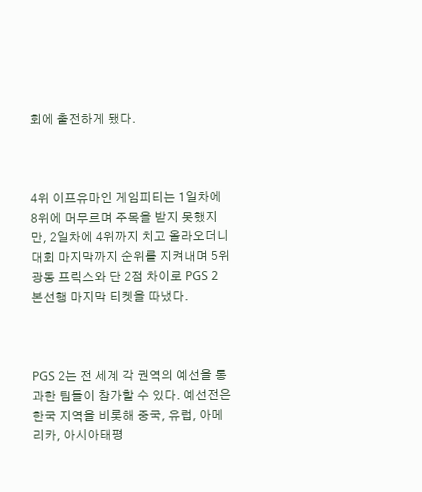회에 출전하게 됐다.



4위 이프유마인 게임피티는 1일차에 8위에 머무르며 주목을 받지 못했지만, 2일차에 4위까지 치고 올라오더니 대회 마지막까지 순위를 지켜내며 5위 광동 프릭스와 단 2점 차이로 PGS 2 본선행 마지막 티켓을 따냈다.



PGS 2는 전 세계 각 권역의 예선을 통과한 팀들이 참가할 수 있다. 예선전은 한국 지역을 비롯해 중국, 유럽, 아메리카, 아시아태평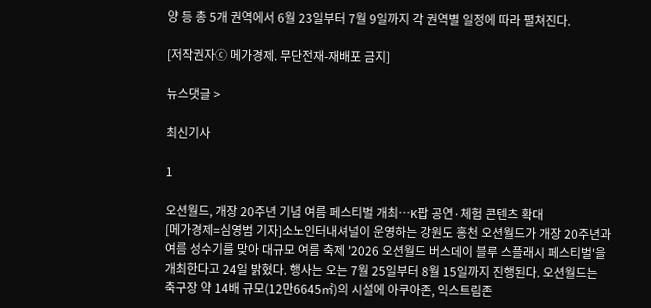양 등 총 5개 권역에서 6월 23일부터 7월 9일까지 각 권역별 일정에 따라 펼쳐진다.

[저작권자ⓒ 메가경제. 무단전재-재배포 금지]

뉴스댓글 >

최신기사

1

오션월드, 개장 20주년 기념 여름 페스티벌 개최…K팝 공연·체험 콘텐츠 확대
[메가경제=심영범 기자]소노인터내셔널이 운영하는 강원도 홍천 오션월드가 개장 20주년과 여름 성수기를 맞아 대규모 여름 축제 '2026 오션월드 버스데이 블루 스플래시 페스티벌'을 개최한다고 24일 밝혔다. 행사는 오는 7월 25일부터 8월 15일까지 진행된다. 오션월드는 축구장 약 14배 규모(12만6645㎡)의 시설에 아쿠아존, 익스트림존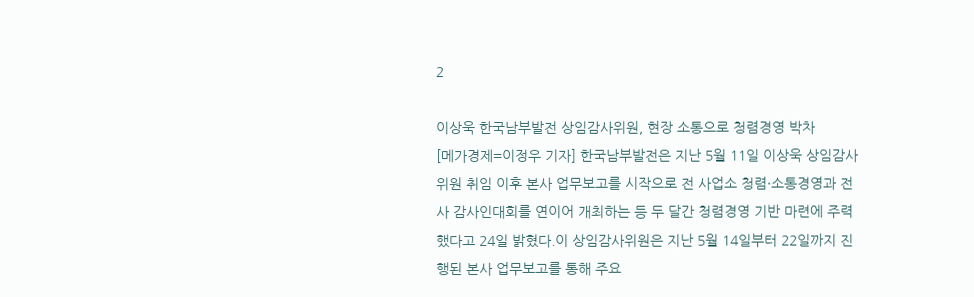2

이상욱 한국남부발전 상임감사위원, 현장 소통으로 청렴경영 박차
[메가경제=이정우 기자] 한국남부발전은 지난 5월 11일 이상욱 상임감사위원 취임 이후 본사 업무보고를 시작으로 전 사업소 청렴·소통경영과 전사 감사인대회를 연이어 개최하는 등 두 달간 청렴경영 기반 마련에 주력했다고 24일 밝혔다.이 상임감사위원은 지난 5월 14일부터 22일까지 진행된 본사 업무보고를 통해 주요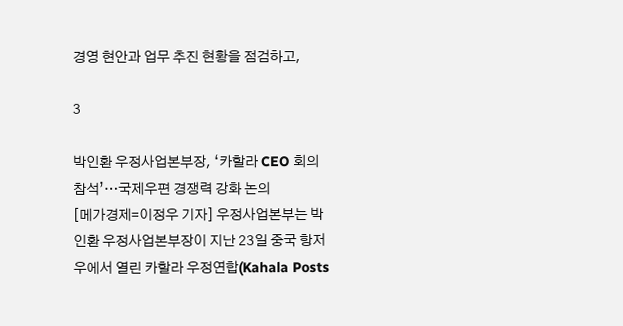경영 현안과 업무 추진 현황을 점검하고,

3

박인환 우정사업본부장, ‘카할라 CEO 회의 참석’…국제우편 경쟁력 강화 논의
[메가경제=이정우 기자] 우정사업본부는 박인환 우정사업본부장이 지난 23일 중국 항저우에서 열린 카할라 우정연합(Kahala Posts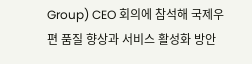Group) CEO 회의에 참석해 국제우편 품질 향상과 서비스 활성화 방안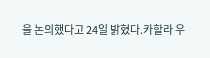을 논의했다고 24일 밝혔다.카할라 우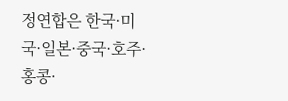정연합은 한국·미국·일본·중국·호주·홍콩·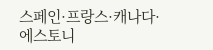스페인·프랑스·캐나다·에스토니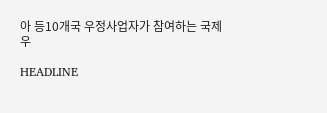아 등10개국 우정사업자가 참여하는 국제우

HEADLINE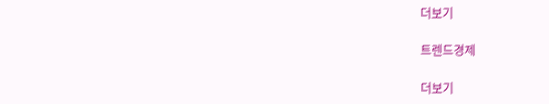더보기

트렌드경제

더보기